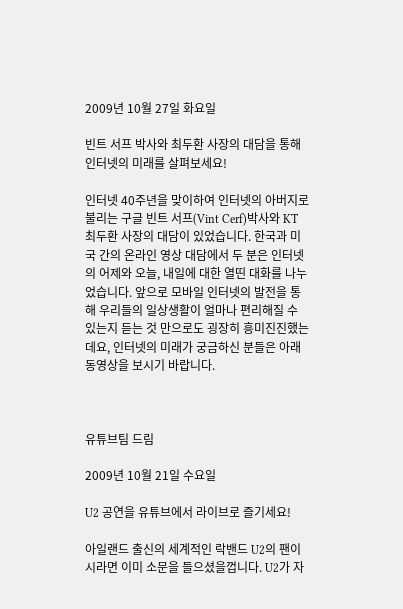2009년 10월 27일 화요일

빈트 서프 박사와 최두환 사장의 대담을 통해 인터넷의 미래를 살펴보세요!

인터넷 40주년을 맞이하여 인터넷의 아버지로 불리는 구글 빈트 서프(Vint Cerf)박사와 KT 최두환 사장의 대담이 있었습니다. 한국과 미국 간의 온라인 영상 대담에서 두 분은 인터넷의 어제와 오늘, 내일에 대한 열띤 대화를 나누었습니다. 앞으로 모바일 인터넷의 발전을 통해 우리들의 일상생활이 얼마나 편리해질 수 있는지 듣는 것 만으로도 굉장히 흥미진진했는데요, 인터넷의 미래가 궁금하신 분들은 아래 동영상을 보시기 바랍니다.



유튜브팀 드림

2009년 10월 21일 수요일

U2 공연을 유튜브에서 라이브로 즐기세요!

아일랜드 출신의 세계적인 락밴드 U2의 팬이시라면 이미 소문을 들으셨을껍니다. U2가 자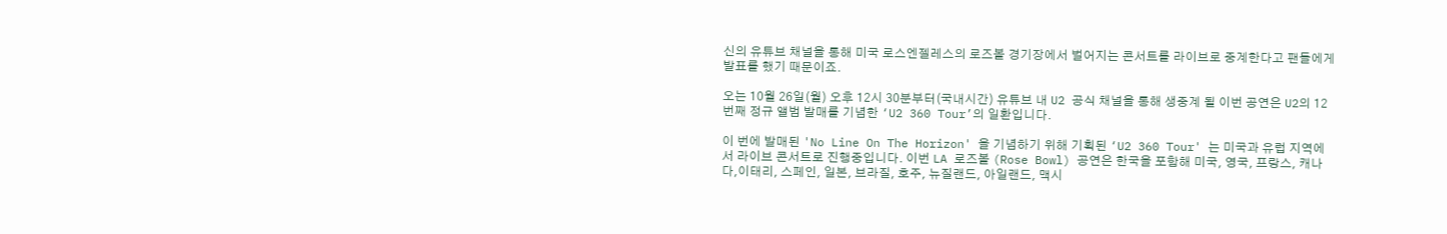신의 유튜브 채널을 통해 미국 로스엔젤레스의 로즈볼 경기장에서 벌어지는 콘서트를 라이브로 중계한다고 팬들에게 발표를 했기 때문이죠.

오는 10월 26일(월) 오후 12시 30분부터(국내시간) 유튜브 내 U2 공식 채널을 통해 생중계 될 이번 공연은 U2의 12번째 정규 앨범 발매를 기념한 ‘U2 360 Tour’의 일환입니다.

이 번에 발매된 'No Line On The Horizon' 을 기념하기 위해 기획된 ‘U2 360 Tour' 는 미국과 유럽 지역에서 라이브 콘서트로 진행중입니다. 이번 LA 로즈볼 (Rose Bowl) 공연은 한국을 포함해 미국, 영국, 프랑스, 캐나다,이태리, 스페인, 일본, 브라질, 호주, 뉴질랜드, 아일랜드, 맥시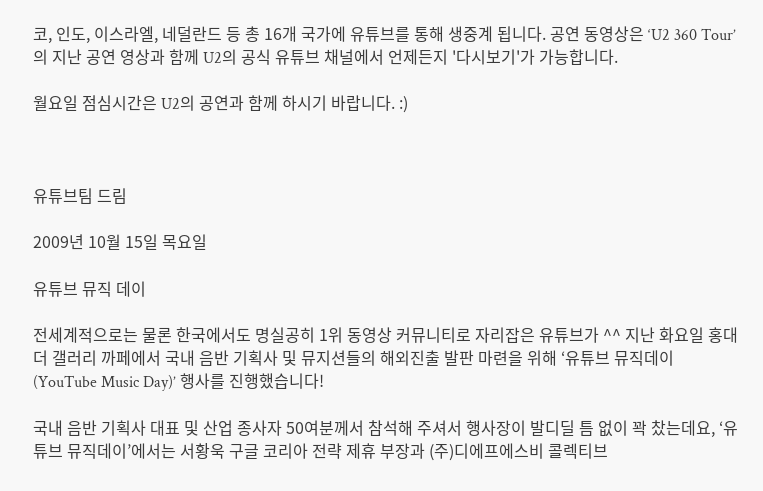코, 인도, 이스라엘, 네덜란드 등 총 16개 국가에 유튜브를 통해 생중계 됩니다. 공연 동영상은 ‘U2 360 Tour’의 지난 공연 영상과 함께 U2의 공식 유튜브 채널에서 언제든지 '다시보기'가 가능합니다.

월요일 점심시간은 U2의 공연과 함께 하시기 바랍니다. :)



유튜브팀 드림

2009년 10월 15일 목요일

유튜브 뮤직 데이

전세계적으로는 물론 한국에서도 명실공히 1위 동영상 커뮤니티로 자리잡은 유튜브가 ^^ 지난 화요일 홍대 더 갤러리 까페에서 국내 음반 기획사 및 뮤지션들의 해외진출 발판 마련을 위해 ‘유튜브 뮤직데이 (YouTube Music Day)’ 행사를 진행했습니다!

국내 음반 기획사 대표 및 산업 종사자 50여분께서 참석해 주셔서 행사장이 발디딜 틈 없이 꽉 찼는데요, ‘유튜브 뮤직데이’에서는 서황욱 구글 코리아 전략 제휴 부장과 (주)디에프에스비 콜렉티브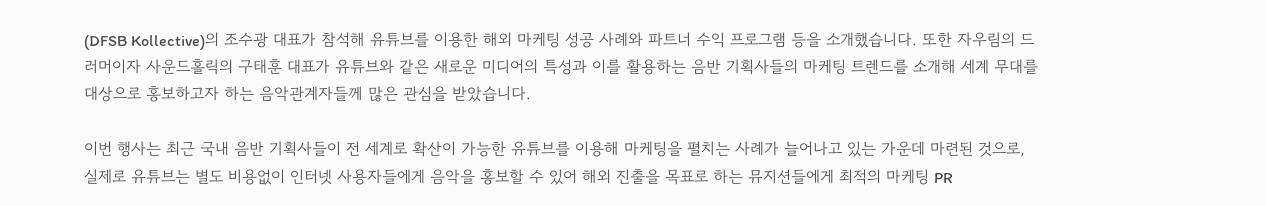(DFSB Kollective)의 조수광 대표가 참석해 유튜브를 이용한 해외 마케팅 성공 사례와 파트너 수익 프로그램 등을 소개했습니다. 또한 자우림의 드러머이자 사운드홀릭의 구태훈 대표가 유튜브와 같은 새로운 미디어의 특성과 이를 활용하는 음반 기획사들의 마케팅 트렌드를 소개해 세계 무대를 대상으로 홍보하고자 하는 음악관계자들께 많은 관심을 받았습니다.

이번 행사는 최근 국내 음반 기획사들이 전 세계로 확산이 가능한 유튜브를 이용해 마케팅을 펼치는 사례가 늘어나고 있는 가운데 마련된 것으로, 실제로 유튜브는 별도 비용없이 인터넷 사용자들에게 음악을 홍보할 수 있어 해외 진출을 목표로 하는 뮤지션들에게 최적의 마케팅 PR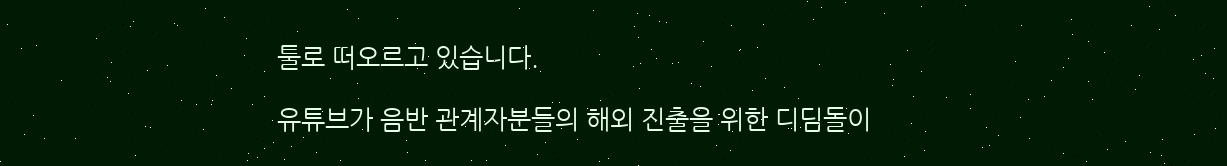툴로 떠오르고 있습니다.

유튜브가 음반 관계자분들의 해외 진출을 위한 디딤돌이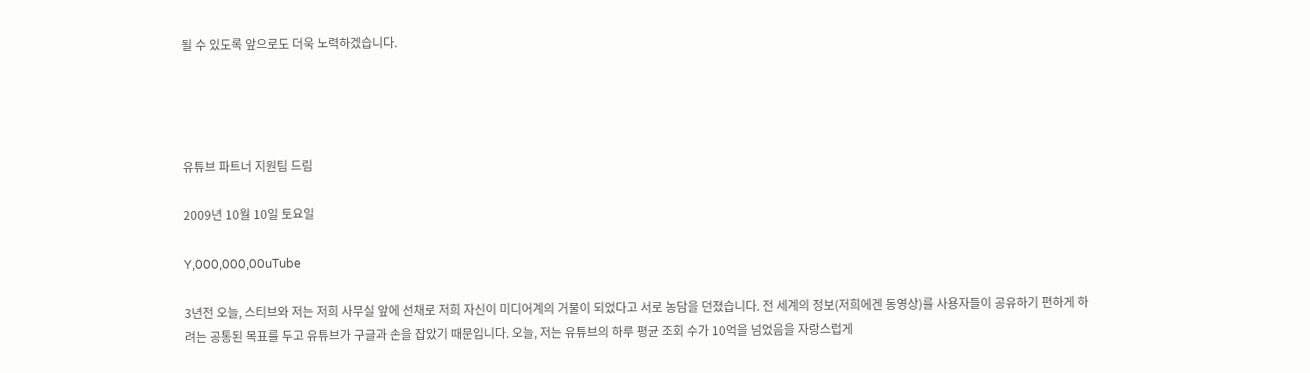될 수 있도록 앞으로도 더욱 노력하겠습니다.




유튜브 파트너 지원팀 드림

2009년 10월 10일 토요일

Y,000,000,00uTube

3년전 오늘, 스티브와 저는 저희 사무실 앞에 선채로 저희 자신이 미디어계의 거물이 되었다고 서로 농담을 던졌습니다. 전 세계의 정보(저희에겐 동영상)를 사용자들이 공유하기 편하게 하려는 공통된 목표를 두고 유튜브가 구글과 손을 잡았기 때문입니다. 오늘, 저는 유튜브의 하루 평균 조회 수가 10억을 넘었음을 자랑스럽게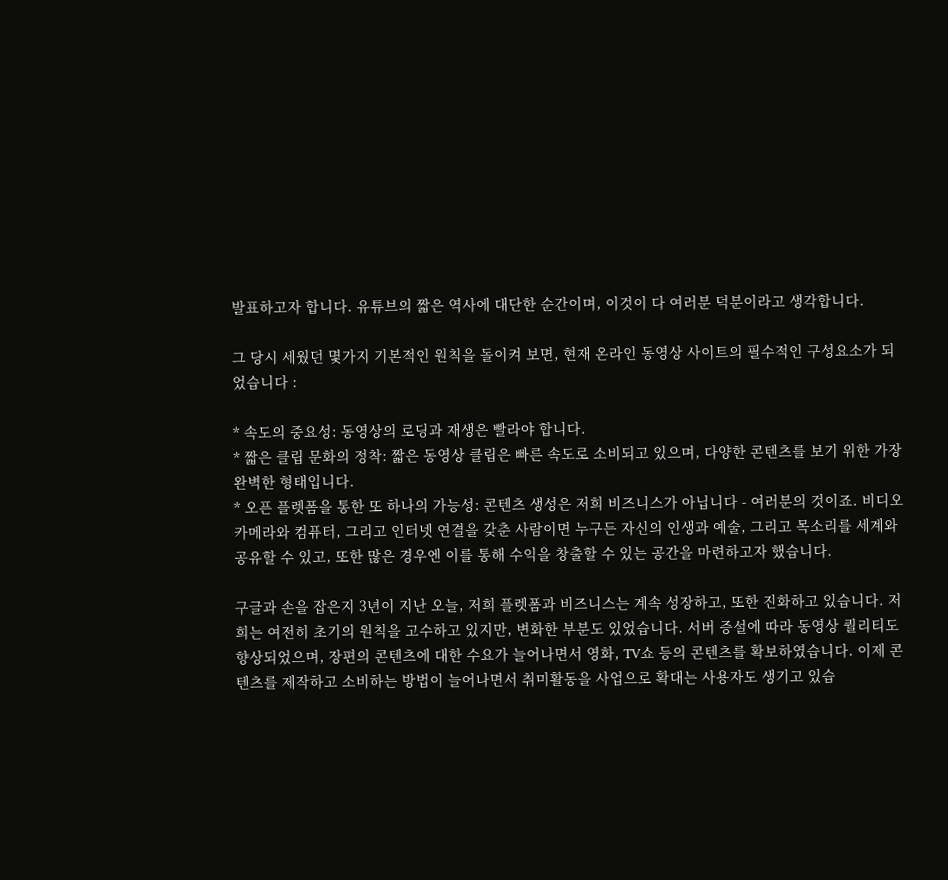발표하고자 합니다. 유튜브의 짧은 역사에 대단한 순간이며, 이것이 다 여러분 덕분이라고 생각합니다.

그 당시 세웠던 몇가지 기본적인 원칙을 돌이켜 보면, 현재 온라인 동영상 사이트의 필수적인 구성요소가 되었습니다 :

* 속도의 중요성: 동영상의 로딩과 재생은 빨라야 합니다.
* 짧은 클립 문화의 정착: 짧은 동영상 클립은 빠른 속도로 소비되고 있으며, 다양한 콘텐츠를 보기 위한 가장 완벽한 형태입니다.
* 오픈 플렛폼을 통한 또 하나의 가능성: 콘텐츠 생성은 저희 비즈니스가 아닙니다 - 여러분의 것이죠. 비디오 카메라와 컴퓨터, 그리고 인터넷 연결을 갖춘 사람이면 누구든 자신의 인생과 예술, 그리고 목소리를 세계와 공유할 수 있고, 또한 많은 경우엔 이를 통해 수익을 창출할 수 있는 공간을 마련하고자 했습니다.

구글과 손을 잡은지 3년이 지난 오늘, 저희 플렛폼과 비즈니스는 계속 성장하고, 또한 진화하고 있습니다. 저희는 여전히 초기의 원칙을 고수하고 있지만, 변화한 부분도 있었습니다. 서버 증설에 따라 동영상 퀄리티도 향상되었으며, 장편의 콘텐츠에 대한 수요가 늘어나면서 영화, TV쇼 등의 콘텐츠를 확보하였습니다. 이제 콘텐츠를 제작하고 소비하는 방법이 늘어나면서 취미활동을 사업으로 확대는 사용자도 생기고 있습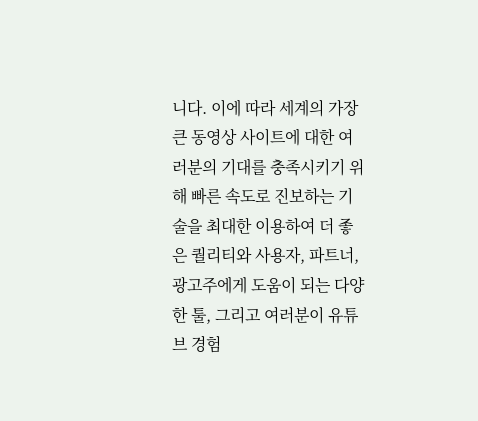니다. 이에 따라 세계의 가장 큰 동영상 사이트에 대한 여러분의 기대를 충족시키기 위해 빠른 속도로 진보하는 기술을 최대한 이용하여 더 좋은 퀄리티와 사용자, 파트너, 광고주에게 도움이 되는 다양한 툴, 그리고 여러분이 유튜브 경험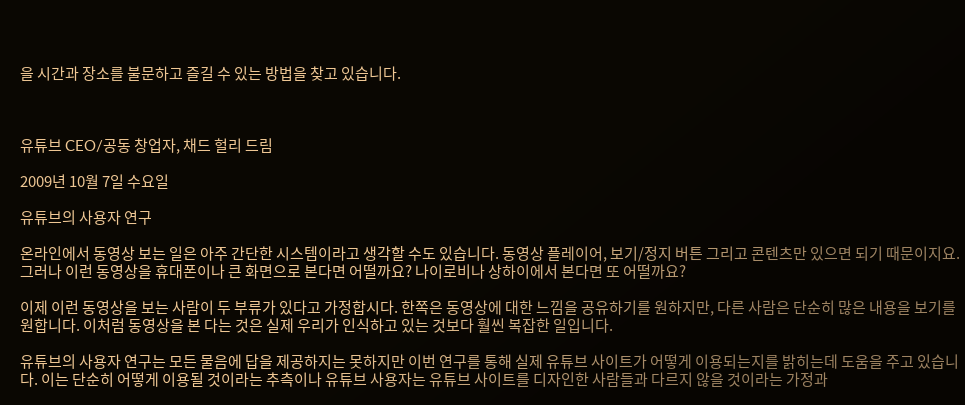을 시간과 장소를 불문하고 즐길 수 있는 방법을 찾고 있습니다.



유튜브 CEO/공동 창업자, 채드 헐리 드림

2009년 10월 7일 수요일

유튜브의 사용자 연구

온라인에서 동영상 보는 일은 아주 간단한 시스템이라고 생각할 수도 있습니다. 동영상 플레이어, 보기/정지 버튼 그리고 콘텐츠만 있으면 되기 때문이지요. 그러나 이런 동영상을 휴대폰이나 큰 화면으로 본다면 어떨까요? 나이로비나 상하이에서 본다면 또 어떨까요?

이제 이런 동영상을 보는 사람이 두 부류가 있다고 가정합시다. 한쪽은 동영상에 대한 느낌을 공유하기를 원하지만, 다른 사람은 단순히 많은 내용을 보기를 원합니다. 이처럼 동영상을 본 다는 것은 실제 우리가 인식하고 있는 것보다 훨씬 복잡한 일입니다.

유튜브의 사용자 연구는 모든 물음에 답을 제공하지는 못하지만 이번 연구를 통해 실제 유튜브 사이트가 어떻게 이용되는지를 밝히는데 도움을 주고 있습니다. 이는 단순히 어떻게 이용될 것이라는 추측이나 유튜브 사용자는 유튜브 사이트를 디자인한 사람들과 다르지 않을 것이라는 가정과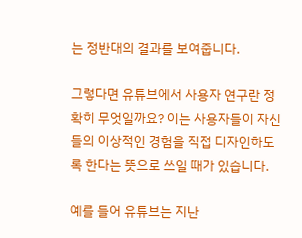는 정반대의 결과를 보여줍니다.

그렇다면 유튜브에서 사용자 연구란 정확히 무엇일까요? 이는 사용자들이 자신들의 이상적인 경험을 직접 디자인하도록 한다는 뜻으로 쓰일 때가 있습니다.

예를 들어 유튜브는 지난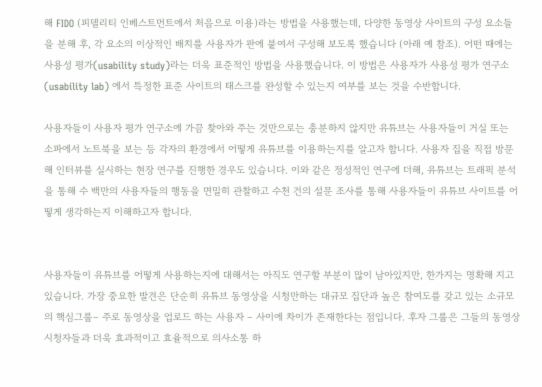해 FIDO (피델리티 인베스트먼트에서 처음으로 이용)라는 방법을 사용했는데, 다양한 동영상 사이트의 구성 요소들을 분해 후, 각 요소의 이상적인 배치를 사용자가 판에 붙여서 구성해 보도록 했습니다 (아래 예 참조). 어떤 때에는 사용성 평가(usability study)라는 더욱 표준적인 방법을 사용했습니다. 이 방법은 사용자가 사용성 평가 연구소 (usability lab) 에서 특정한 표준 사이트의 태스크를 완성할 수 있는지 여부를 보는 것을 수반합니다.

사용자들이 사용자 평가 연구소에 가끔 찾아와 주는 것만으로는 충분하지 않지만 유튜브는 사용자들이 거실 또는 소파에서 노트북을 보는 등 각자의 환경에서 어떻게 유튜브를 이용하는지를 알고자 합니다. 사용자 집을 직접 방문해 인터뷰를 실시하는 현장 연구를 진행한 경우도 있습니다. 이와 같은 정성적인 연구에 더해, 유튜브는 트래픽 분석을 통해 수 백만의 사용자들의 행동을 면밀히 관찰하고 수천 건의 설문 조사를 통해 사용자들이 유튜브 사이트를 어떻게 생각하는지 이해하고자 합니다.


사용자들이 유튜브를 어떻게 사용하는지에 대해서는 아직도 연구할 부분이 많이 남아있지만, 한가지는 명확해 지고 있습니다. 가장 중요한 발견은 단순히 유튜브 동영상을 시청만하는 대규모 집단과 높은 참여도를 갖고 있는 소규모의 핵심그룹– 주로 동영상을 업로드 하는 사용자 – 사이에 차이가 존재한다는 점입니다. 후자 그룹은 그들의 동영상 시청자들과 더욱 효과적이고 효율적으로 의사소통 하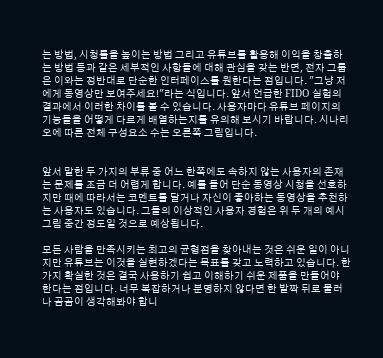는 방법, 시청률을 높이는 방법 그리고 유튜브를 활용해 이익을 창출하는 방법 등과 같은 세부적인 사항들에 대해 관심을 갖는 반면, 전자 그룹은 이와는 정반대로 단순한 인터페이스를 원한다는 점입니다. "그냥 저에게 동영상만 보여주세요!"라는 식입니다. 앞서 언급한 FIDO 실험의 결과에서 이러한 차이를 볼 수 있습니다. 사용자마다 유튜브 페이지의 기능들을 어떻게 다르게 배열하는지를 유의해 보시기 바랍니다. 시나리오에 따른 전체 구성요소 수는 오른쪽 그림입니다.


앞서 말한 두 가지의 부류 중 어느 한쪽에도 속하지 않는 사용자의 존재는 문제를 조금 더 어렵게 합니다. 예를 들어 단순 동영상 시청을 선호하지만 때에 따라서는 코멘트를 달거나 자신이 좋아하는 동영상을 추천하는 사용자도 있습니다. 그들의 이상적인 사용자 경험은 위 두 개의 예시 그림 중간 정도일 것으로 예상됩니다.

모든 사람을 만족시키는 최고의 균형점을 찾아내는 것은 쉬운 일이 아니지만 유튜브는 이것을 실현하겠다는 목표를 갖고 노력하고 있습니다. 한 가지 확실한 것은 결국 사용하기 쉽고 이해하기 쉬운 제품을 만들어야 한다는 점입니다. 너무 복잡하거나 분명하지 않다면 한 발짝 뒤로 물러나 곰곰이 생각해봐야 합니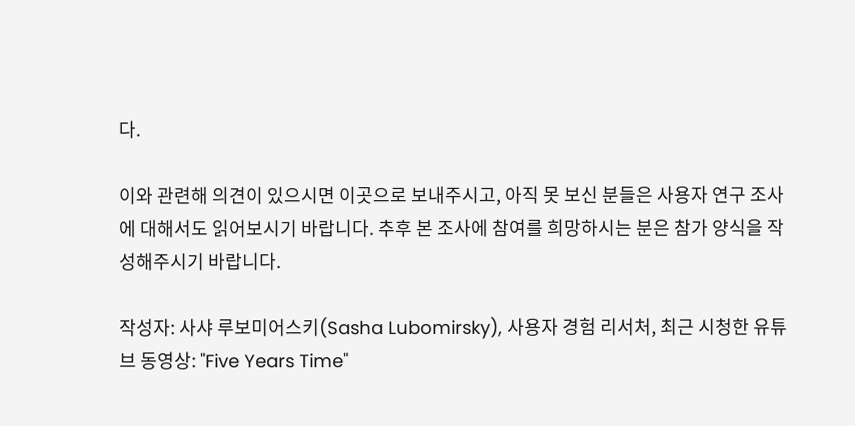다.

이와 관련해 의견이 있으시면 이곳으로 보내주시고, 아직 못 보신 분들은 사용자 연구 조사에 대해서도 읽어보시기 바랍니다. 추후 본 조사에 참여를 희망하시는 분은 참가 양식을 작성해주시기 바랍니다.

작성자: 사샤 루보미어스키(Sasha Lubomirsky), 사용자 경험 리서처, 최근 시청한 유튜브 동영상: "Five Years Time"